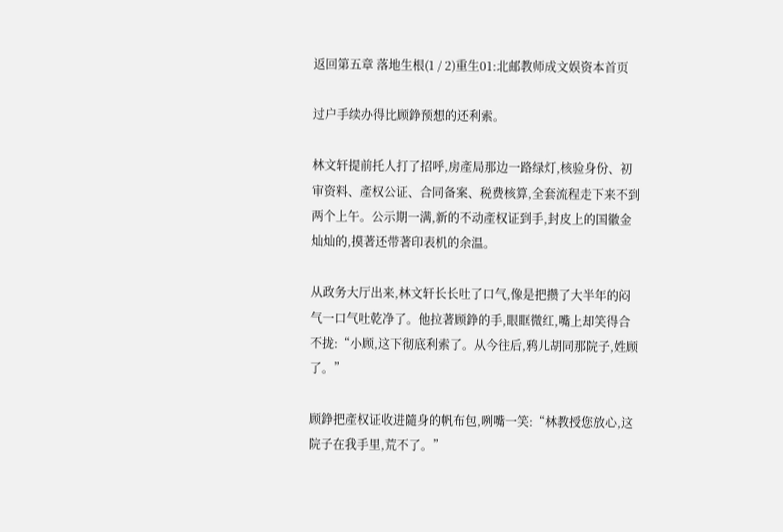返回第五章 落地生根(1 / 2)重生01:北邮教师成文娱资本首页

过户手续办得比顾錚预想的还利索。

林文轩提前托人打了招呼,房產局那边一路绿灯,核验身份、初审资料、產权公证、合同备案、税费核算,全套流程走下来不到两个上午。公示期一满,新的不动產权证到手,封皮上的国徽金灿灿的,摸著还带著印表机的余温。

从政务大厅出来,林文轩长长吐了口气,像是把攒了大半年的闷气一口气吐乾净了。他拉著顾錚的手,眼眶微红,嘴上却笑得合不拢:“小顾,这下彻底利索了。从今往后,鸦儿胡同那院子,姓顾了。”

顾錚把產权证收进隨身的帆布包,咧嘴一笑:“林教授您放心,这院子在我手里,荒不了。”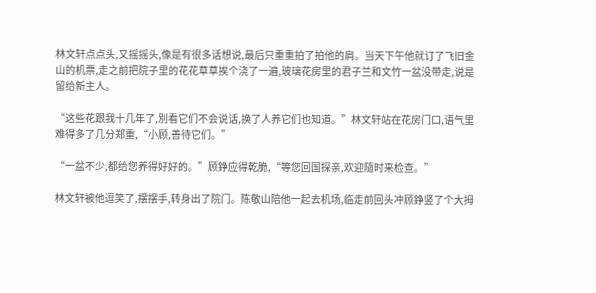林文轩点点头,又摇摇头,像是有很多话想说,最后只重重拍了拍他的肩。当天下午他就订了飞旧金山的机票,走之前把院子里的花花草草挨个浇了一遍,玻璃花房里的君子兰和文竹一盆没带走,说是留给新主人。

“这些花跟我十几年了,別看它们不会说话,换了人养它们也知道。”林文轩站在花房门口,语气里难得多了几分郑重,“小顾,善待它们。”

“一盆不少,都给您养得好好的。”顾錚应得乾脆,“等您回国探亲,欢迎隨时来检查。”

林文轩被他逗笑了,摆摆手,转身出了院门。陈敬山陪他一起去机场,临走前回头冲顾錚竖了个大拇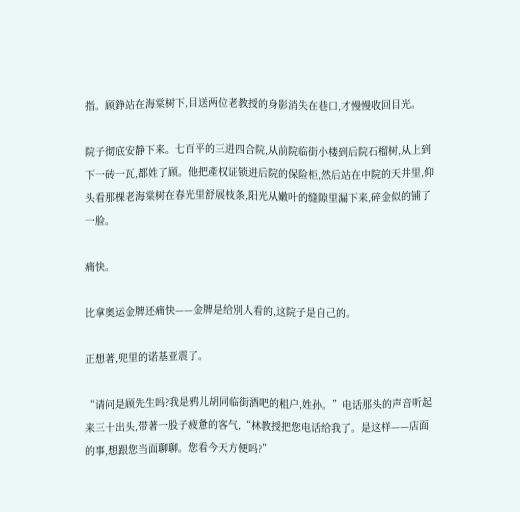指。顾錚站在海棠树下,目送两位老教授的身影消失在巷口,才慢慢收回目光。

院子彻底安静下来。七百平的三进四合院,从前院临街小楼到后院石榴树,从上到下一砖一瓦,都姓了顾。他把產权证锁进后院的保险柜,然后站在中院的天井里,仰头看那棵老海棠树在春光里舒展枝条,阳光从嫩叶的缝隙里漏下来,碎金似的铺了一脸。

痛快。

比拿奥运金牌还痛快——金牌是给別人看的,这院子是自己的。

正想著,兜里的诺基亚震了。

“请问是顾先生吗?我是鸦儿胡同临街酒吧的租户,姓孙。”电话那头的声音听起来三十出头,带著一股子疲惫的客气,“林教授把您电话给我了。是这样——店面的事,想跟您当面聊聊。您看今天方便吗?”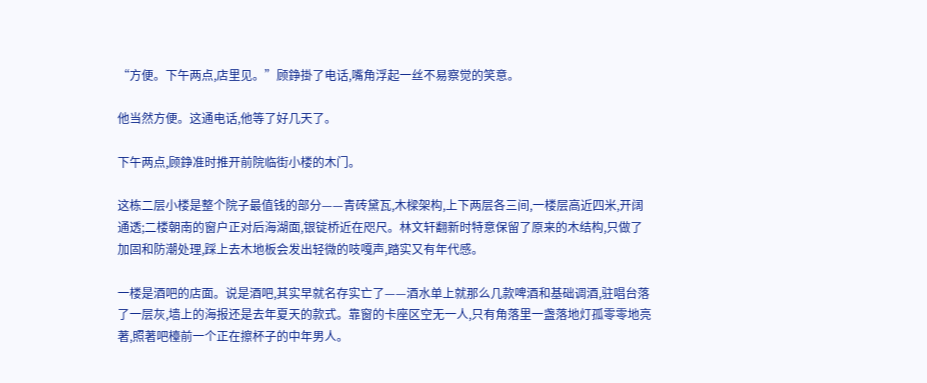“方便。下午两点,店里见。”顾錚掛了电话,嘴角浮起一丝不易察觉的笑意。

他当然方便。这通电话,他等了好几天了。

下午两点,顾錚准时推开前院临街小楼的木门。

这栋二层小楼是整个院子最值钱的部分——青砖黛瓦,木樑架构,上下两层各三间,一楼层高近四米,开阔通透;二楼朝南的窗户正对后海湖面,银锭桥近在咫尺。林文轩翻新时特意保留了原来的木结构,只做了加固和防潮处理,踩上去木地板会发出轻微的吱嘎声,踏实又有年代感。

一楼是酒吧的店面。说是酒吧,其实早就名存实亡了——酒水单上就那么几款啤酒和基础调酒,驻唱台落了一层灰,墙上的海报还是去年夏天的款式。靠窗的卡座区空无一人,只有角落里一盏落地灯孤零零地亮著,照著吧檯前一个正在擦杯子的中年男人。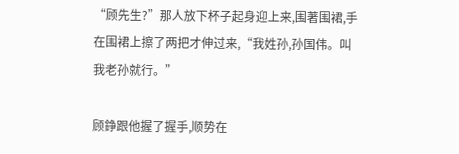“顾先生?”那人放下杯子起身迎上来,围著围裙,手在围裙上擦了两把才伸过来,“我姓孙,孙国伟。叫我老孙就行。”

顾錚跟他握了握手,顺势在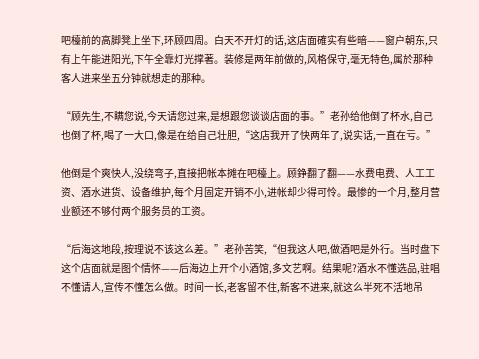吧檯前的高脚凳上坐下,环顾四周。白天不开灯的话,这店面確实有些暗——窗户朝东,只有上午能进阳光,下午全靠灯光撑著。装修是两年前做的,风格保守,毫无特色,属於那种客人进来坐五分钟就想走的那种。

“顾先生,不瞒您说,今天请您过来,是想跟您谈谈店面的事。”老孙给他倒了杯水,自己也倒了杯,喝了一大口,像是在给自己壮胆,“这店我开了快两年了,说实话,一直在亏。”

他倒是个爽快人,没绕弯子,直接把帐本摊在吧檯上。顾錚翻了翻——水费电费、人工工资、酒水进货、设备维护,每个月固定开销不小,进帐却少得可怜。最惨的一个月,整月营业额还不够付两个服务员的工资。

“后海这地段,按理说不该这么差。”老孙苦笑,“但我这人吧,做酒吧是外行。当时盘下这个店面就是图个情怀——后海边上开个小酒馆,多文艺啊。结果呢?酒水不懂选品,驻唱不懂请人,宣传不懂怎么做。时间一长,老客留不住,新客不进来,就这么半死不活地吊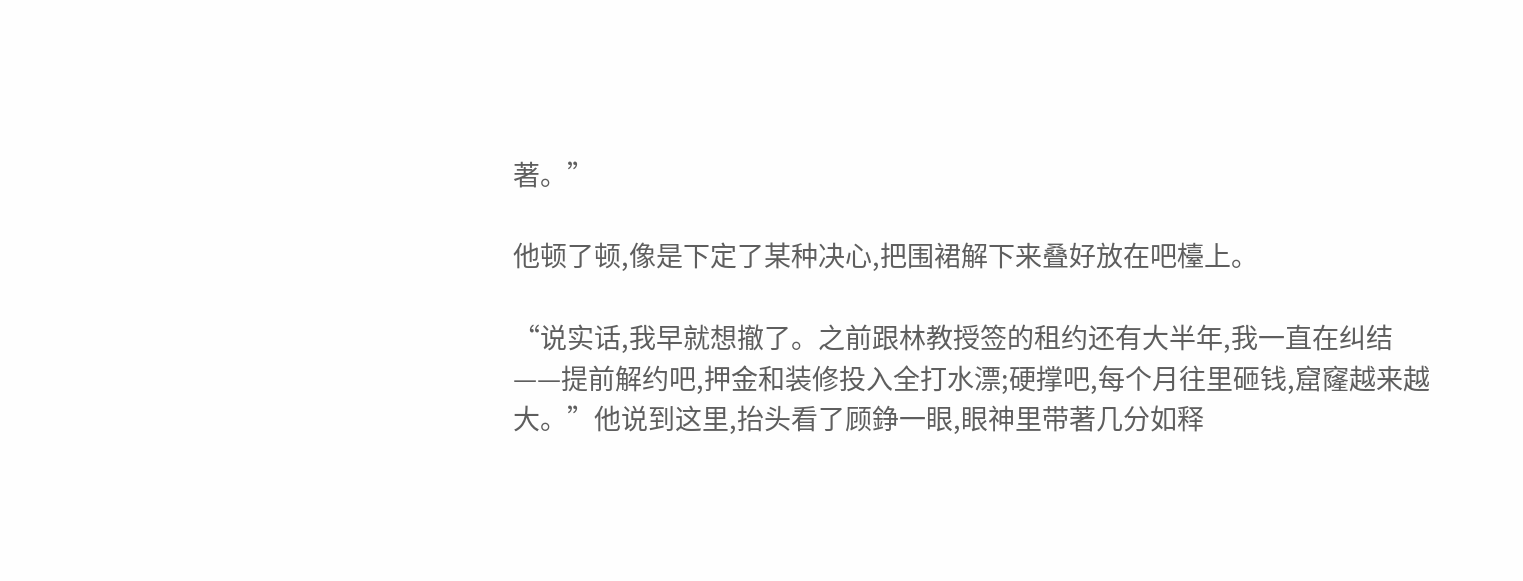著。”

他顿了顿,像是下定了某种决心,把围裙解下来叠好放在吧檯上。

“说实话,我早就想撤了。之前跟林教授签的租约还有大半年,我一直在纠结——提前解约吧,押金和装修投入全打水漂;硬撑吧,每个月往里砸钱,窟窿越来越大。”他说到这里,抬头看了顾錚一眼,眼神里带著几分如释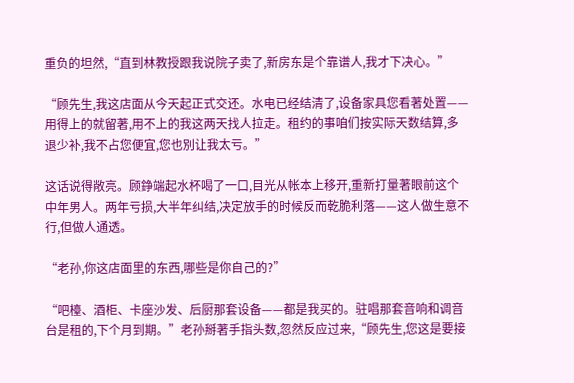重负的坦然,“直到林教授跟我说院子卖了,新房东是个靠谱人,我才下决心。”

“顾先生,我这店面从今天起正式交还。水电已经结清了,设备家具您看著处置——用得上的就留著,用不上的我这两天找人拉走。租约的事咱们按实际天数结算,多退少补,我不占您便宜,您也別让我太亏。”

这话说得敞亮。顾錚端起水杯喝了一口,目光从帐本上移开,重新打量著眼前这个中年男人。两年亏损,大半年纠结,决定放手的时候反而乾脆利落——这人做生意不行,但做人通透。

“老孙,你这店面里的东西,哪些是你自己的?”

“吧檯、酒柜、卡座沙发、后厨那套设备——都是我买的。驻唱那套音响和调音台是租的,下个月到期。”老孙掰著手指头数,忽然反应过来,“顾先生,您这是要接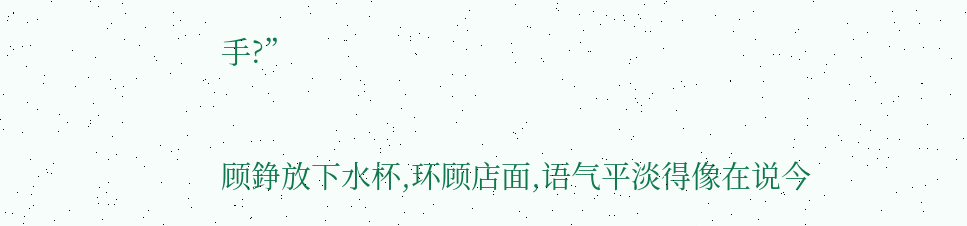手?”

顾錚放下水杯,环顾店面,语气平淡得像在说今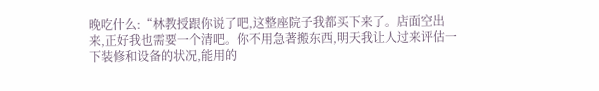晚吃什么:“林教授跟你说了吧,这整座院子我都买下来了。店面空出来,正好我也需要一个清吧。你不用急著搬东西,明天我让人过来评估一下装修和设备的状况,能用的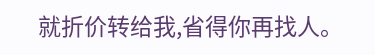就折价转给我,省得你再找人。